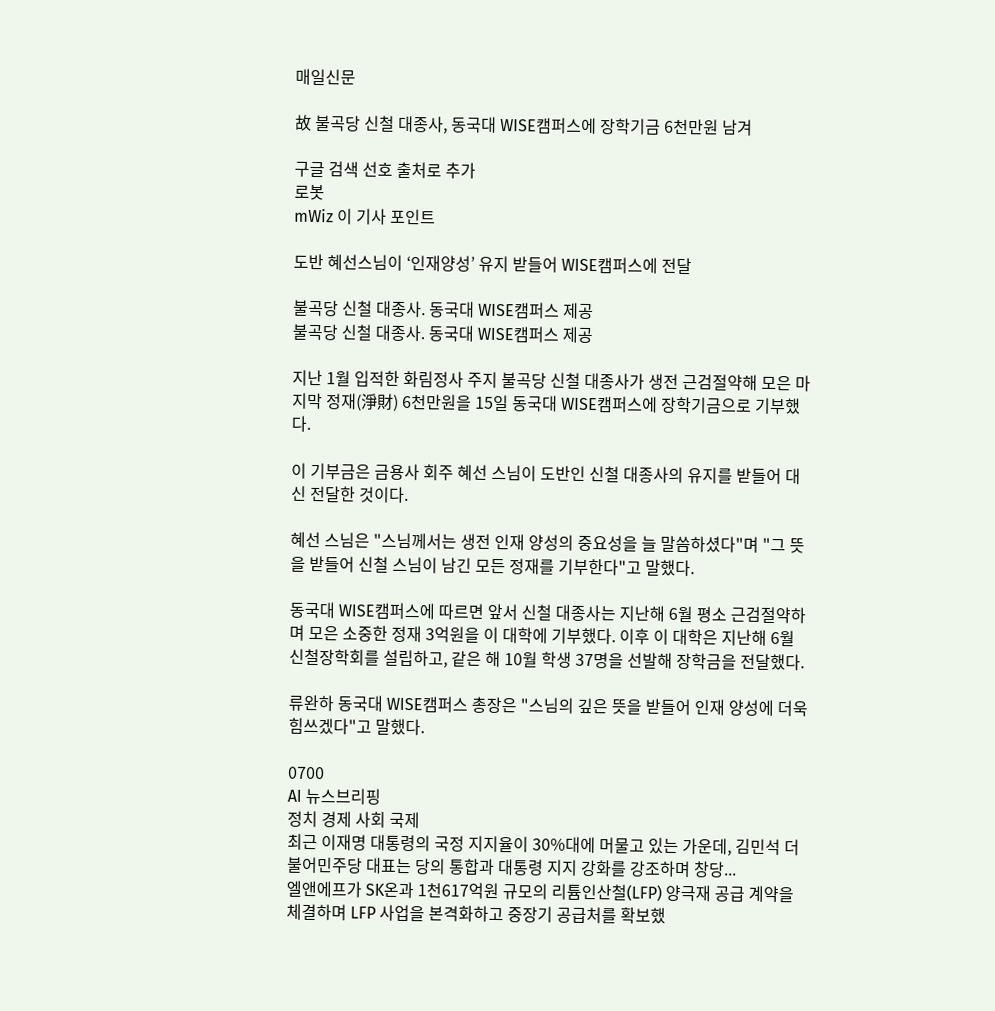매일신문

故 불곡당 신철 대종사, 동국대 WISE캠퍼스에 장학기금 6천만원 남겨

구글 검색 선호 출처로 추가
로봇
mWiz 이 기사 포인트

도반 혜선스님이 ‘인재양성’ 유지 받들어 WISE캠퍼스에 전달

불곡당 신철 대종사. 동국대 WISE캠퍼스 제공
불곡당 신철 대종사. 동국대 WISE캠퍼스 제공

지난 1월 입적한 화림정사 주지 불곡당 신철 대종사가 생전 근검절약해 모은 마지막 정재(淨財) 6천만원을 15일 동국대 WISE캠퍼스에 장학기금으로 기부했다.

이 기부금은 금용사 회주 혜선 스님이 도반인 신철 대종사의 유지를 받들어 대신 전달한 것이다.

혜선 스님은 "스님께서는 생전 인재 양성의 중요성을 늘 말씀하셨다"며 "그 뜻을 받들어 신철 스님이 남긴 모든 정재를 기부한다"고 말했다.

동국대 WISE캠퍼스에 따르면 앞서 신철 대종사는 지난해 6월 평소 근검절약하며 모은 소중한 정재 3억원을 이 대학에 기부했다. 이후 이 대학은 지난해 6월 신철장학회를 설립하고, 같은 해 10월 학생 37명을 선발해 장학금을 전달했다.

류완하 동국대 WISE캠퍼스 총장은 "스님의 깊은 뜻을 받들어 인재 양성에 더욱 힘쓰겠다"고 말했다.

0700
AI 뉴스브리핑
정치 경제 사회 국제
최근 이재명 대통령의 국정 지지율이 30%대에 머물고 있는 가운데, 김민석 더불어민주당 대표는 당의 통합과 대통령 지지 강화를 강조하며 창당...
엘앤에프가 SK온과 1천617억원 규모의 리튬인산철(LFP) 양극재 공급 계약을 체결하며 LFP 사업을 본격화하고 중장기 공급처를 확보했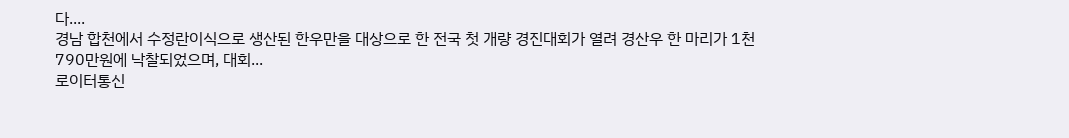다....
경남 합천에서 수정란이식으로 생산된 한우만을 대상으로 한 전국 첫 개량 경진대회가 열려 경산우 한 마리가 1천790만원에 낙찰되었으며, 대회...
로이터통신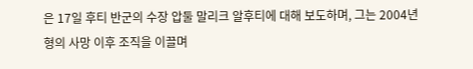은 17일 후티 반군의 수장 압둘 말리크 알후티에 대해 보도하며, 그는 2004년 형의 사망 이후 조직을 이끌며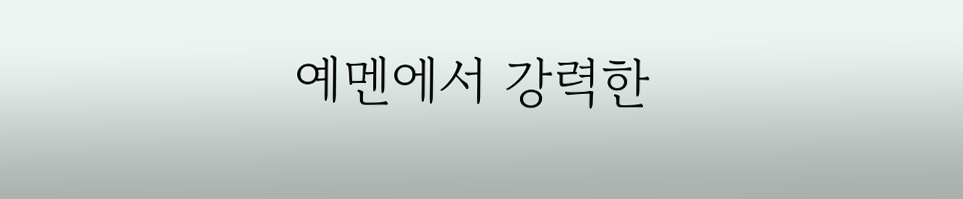예멘에서 강력한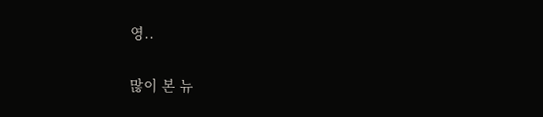영..

많이 본 뉴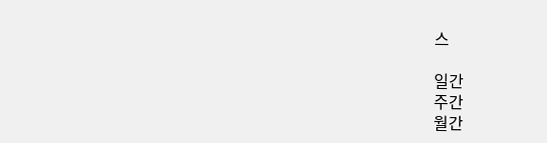스

일간
주간
월간